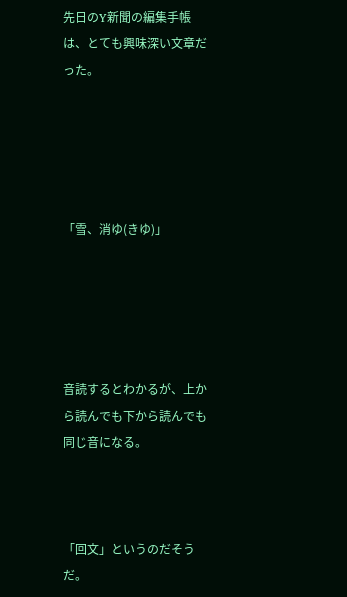先日のY新聞の編集手帳は、とても興味深い文章だった。





「雪、消ゆ(きゆ)」





音読するとわかるが、上から読んでも下から読んでも同じ音になる。



「回文」というのだそうだ。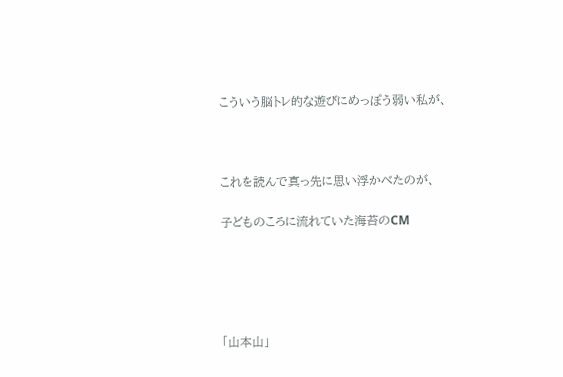こういう脳トレ的な遊びにめっぽう弱い私が、



これを読んで真っ先に思い浮かべたのが、

子どものころに流れていた海苔のCM





「山本山」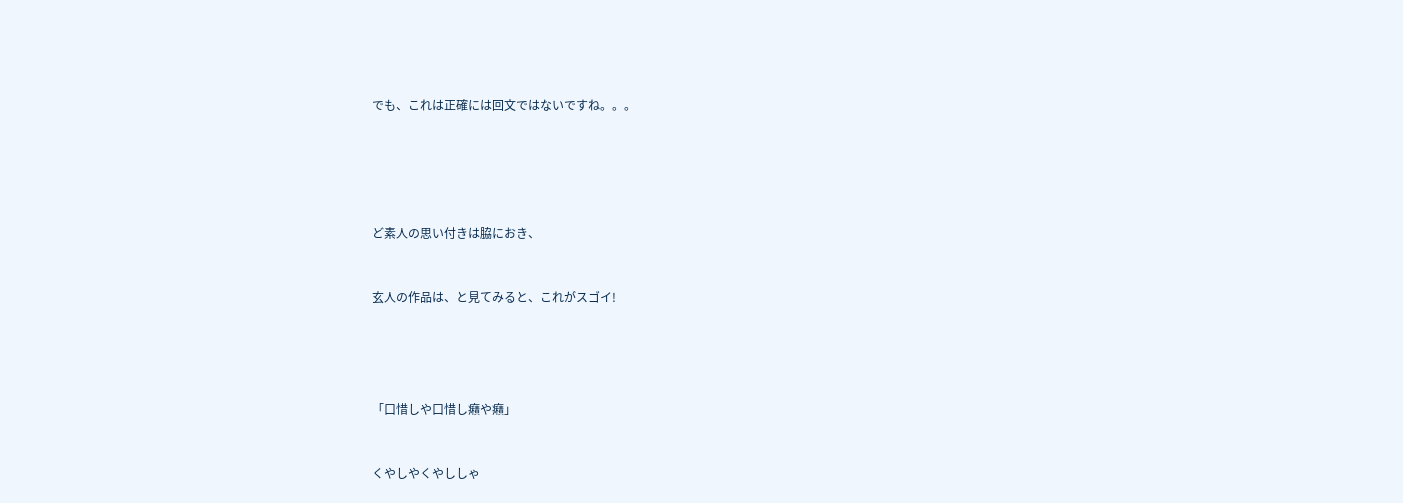でも、これは正確には回文ではないですね。。。







ど素人の思い付きは脇におき、



玄人の作品は、と見てみると、これがスゴイ!






「口惜しや口惜し癪や癪」



くやしやくやししゃ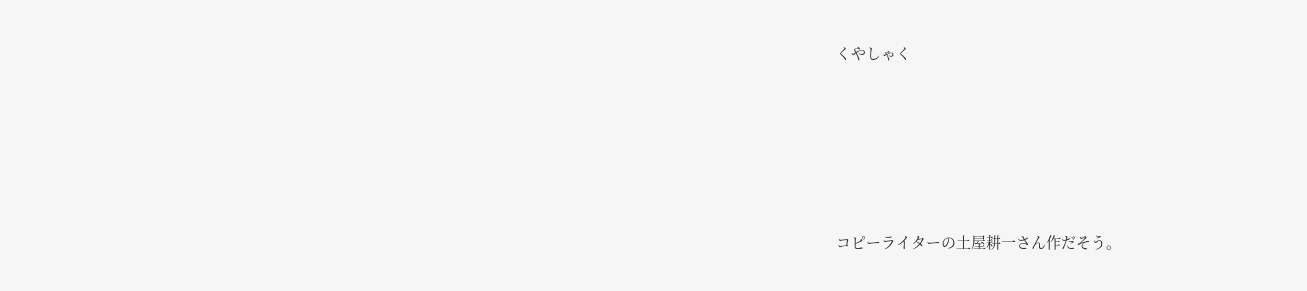くやしゃく





コピーライターの土屋耕一さん作だそう。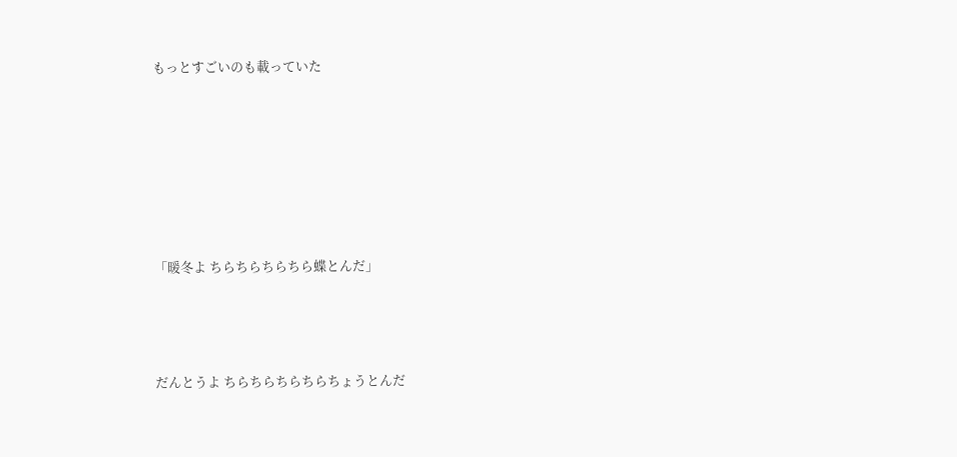もっとすごいのも載っていた






「暖冬よ ちらちらちらちら蝶とんだ」



だんとうよ ちらちらちらちらちょうとんだ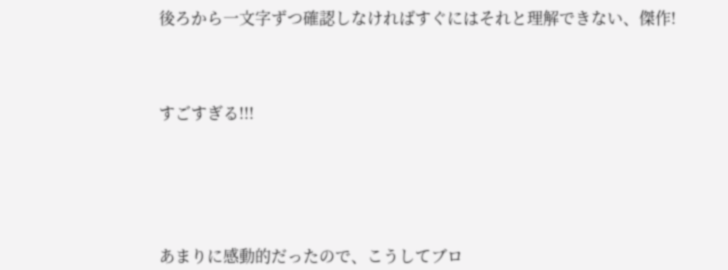後ろから一文字ずつ確認しなければすぐにはそれと理解できない、傑作!



すごすぎる!!!





あまりに感動的だったので、こうしてブロ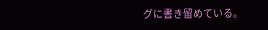グに書き留めている。